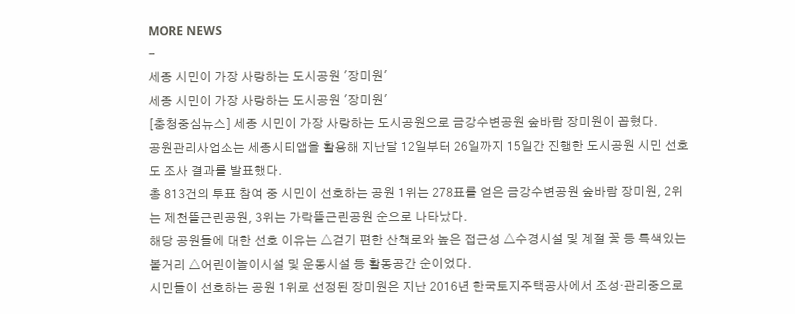MORE NEWS
-
세종 시민이 가장 사랑하는 도시공원 '장미원'
세종 시민이 가장 사랑하는 도시공원 '장미원'
[충청중심뉴스] 세종 시민이 가장 사랑하는 도시공원으로 금강수변공원 숲바람 장미원이 꼽혔다.
공원관리사업소는 세종시티앱을 활용해 지난달 12일부터 26일까지 15일간 진행한 도시공원 시민 선호도 조사 결과를 발표했다.
총 813건의 투표 참여 중 시민이 선호하는 공원 1위는 278표를 얻은 금강수변공원 숲바람 장미원, 2위는 제천뜰근린공원, 3위는 가락뜰근린공원 순으로 나타났다.
해당 공원들에 대한 선호 이유는 △걷기 편한 산책로와 높은 접근성 △수경시설 및 계절 꽃 등 특색있는 볼거리 △어린이놀이시설 및 운동시설 등 활동공간 순이었다.
시민들이 선호하는 공원 1위로 선정된 장미원은 지난 2016년 한국토지주택공사에서 조성·관리중으로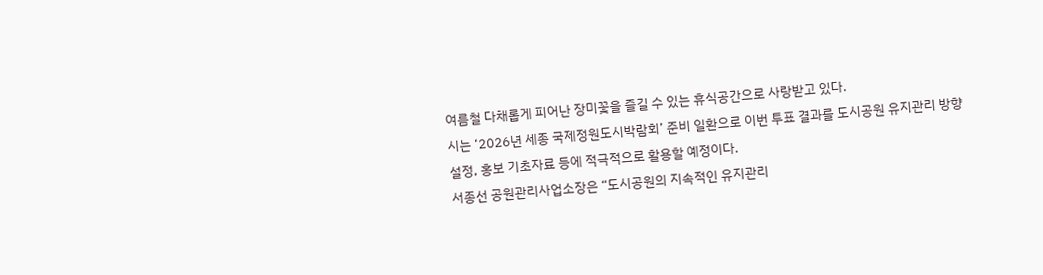여름철 다채롭게 피어난 장미꽃을 즐길 수 있는 휴식공간으로 사랑받고 있다.
시는 ‘2026년 세종 국제정원도시박람회’ 준비 일환으로 이번 투표 결과를 도시공원 유지관리 방향 설정, 홍보 기초자료 등에 적극적으로 활용할 예정이다.
서종선 공원관리사업소장은 “도시공원의 지속적인 유지관리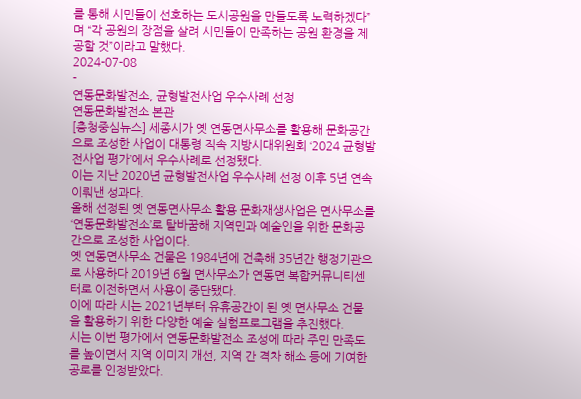를 통해 시민들이 선호하는 도시공원을 만들도록 노력하겠다”며 “각 공원의 장점을 살려 시민들이 만족하는 공원 환경을 제공할 것”이라고 말했다.
2024-07-08
-
연동문화발전소, 균형발전사업 우수사례 선정
연동문화발전소 본관
[충청중심뉴스] 세종시가 옛 연동면사무소를 활용해 문화공간으로 조성한 사업이 대통령 직속 지방시대위원회 ‘2024 균형발전사업 평가’에서 우수사례로 선정됐다.
이는 지난 2020년 균형발전사업 우수사례 선정 이후 5년 연속 이뤄낸 성과다.
올해 선정된 옛 연동면사무소 활용 문화재생사업은 면사무소를 ‘연동문화발전소’로 탈바꿈해 지역민과 예술인을 위한 문화공간으로 조성한 사업이다.
옛 연동면사무소 건물은 1984년에 건축해 35년간 행정기관으로 사용하다 2019년 6월 면사무소가 연동면 복합커뮤니티센터로 이전하면서 사용이 중단됐다.
이에 따라 시는 2021년부터 유휴공간이 된 옛 면사무소 건물을 활용하기 위한 다양한 예술 실험프로그램을 추진했다.
시는 이번 평가에서 연동문화발전소 조성에 따라 주민 만족도를 높이면서 지역 이미지 개선, 지역 간 격차 해소 등에 기여한 공로를 인정받았다.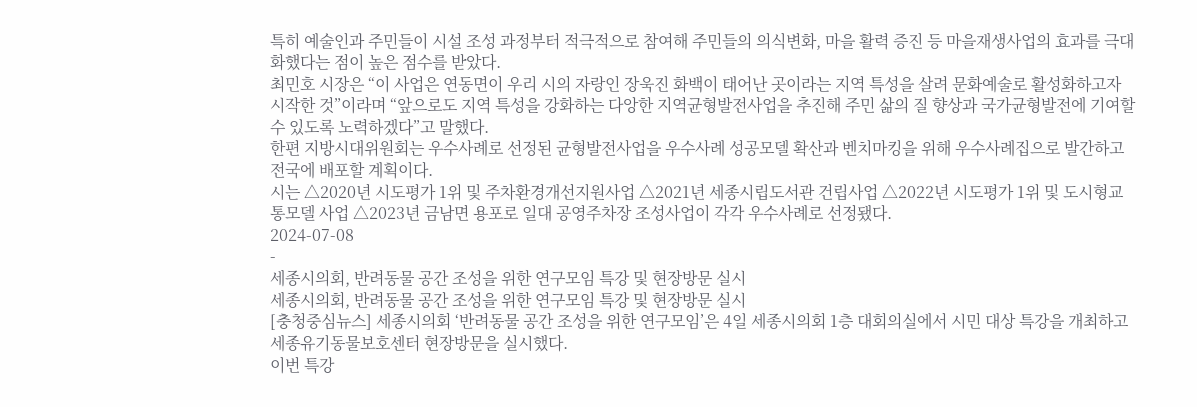특히 예술인과 주민들이 시설 조성 과정부터 적극적으로 참여해 주민들의 의식변화, 마을 활력 증진 등 마을재생사업의 효과를 극대화했다는 점이 높은 점수를 받았다.
최민호 시장은 “이 사업은 연동면이 우리 시의 자랑인 장욱진 화백이 태어난 곳이라는 지역 특성을 살려 문화예술로 활성화하고자 시작한 것”이라며 “앞으로도 지역 특성을 강화하는 다앙한 지역균형발전사업을 추진해 주민 삶의 질 향상과 국가균형발전에 기여할 수 있도록 노력하겠다”고 말했다.
한편 지방시대위원회는 우수사례로 선정된 균형발전사업을 우수사례 성공모델 확산과 벤치마킹을 위해 우수사례집으로 발간하고 전국에 배포할 계획이다.
시는 △2020년 시도평가 1위 및 주차환경개선지원사업 △2021년 세종시립도서관 건립사업 △2022년 시도평가 1위 및 도시형교통모델 사업 △2023년 금남면 용포로 일대 공영주차장 조성사업이 각각 우수사례로 선정됐다.
2024-07-08
-
세종시의회, 반려동물 공간 조성을 위한 연구모임 특강 및 현장방문 실시
세종시의회, 반려동물 공간 조성을 위한 연구모임 특강 및 현장방문 실시
[충청중심뉴스] 세종시의회 ‘반려동물 공간 조성을 위한 연구모임’은 4일 세종시의회 1층 대회의실에서 시민 대상 특강을 개최하고 세종유기동물보호센터 현장방문을 실시했다.
이번 특강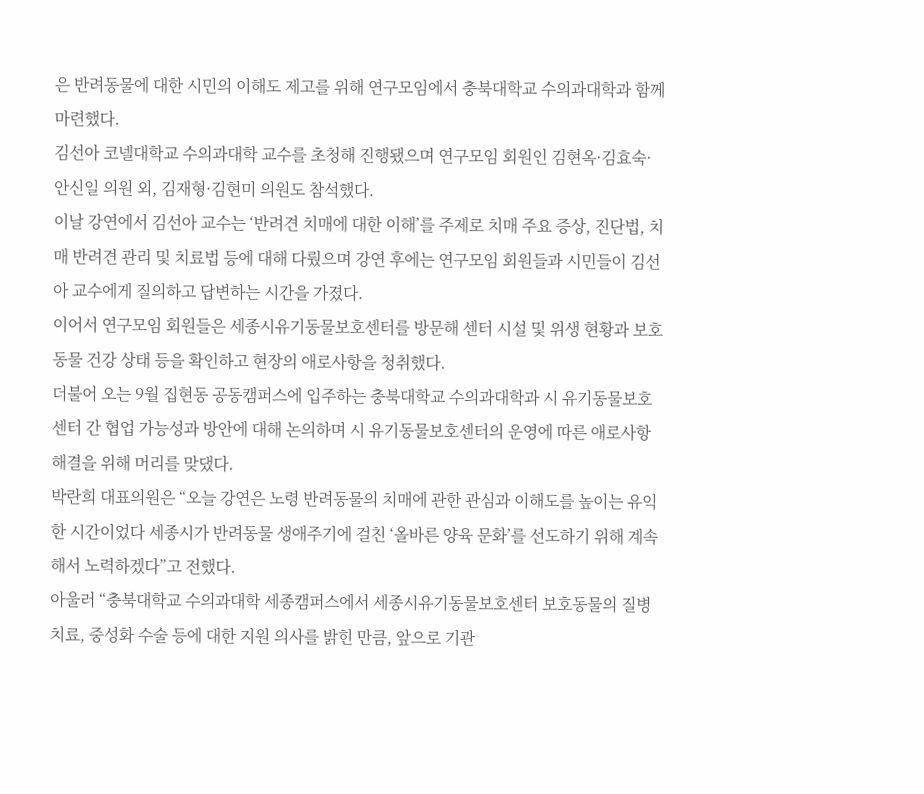은 반려동물에 대한 시민의 이해도 제고를 위해 연구모임에서 충북대학교 수의과대학과 함께 마련했다.
김선아 코넬대학교 수의과대학 교수를 초청해 진행됐으며 연구모임 회원인 김현옥·김효숙·안신일 의원 외, 김재형·김현미 의원도 참석했다.
이날 강연에서 김선아 교수는 ‘반려견 치매에 대한 이해’를 주제로 치매 주요 증상, 진단법, 치매 반려견 관리 및 치료법 등에 대해 다뤘으며 강연 후에는 연구모임 회원들과 시민들이 김선아 교수에게 질의하고 답변하는 시간을 가졌다.
이어서 연구모임 회원들은 세종시유기동물보호센터를 방문해 센터 시설 및 위생 현황과 보호동물 건강 상태 등을 확인하고 현장의 애로사항을 청취했다.
더불어 오는 9월 집현동 공동캠퍼스에 입주하는 충북대학교 수의과대학과 시 유기동물보호센터 간 협업 가능성과 방안에 대해 논의하며 시 유기동물보호센터의 운영에 따른 애로사항 해결을 위해 머리를 맞댔다.
박란희 대표의원은 “오늘 강연은 노령 반려동물의 치매에 관한 관심과 이해도를 높이는 유익한 시간이었다 세종시가 반려동물 생애주기에 걸친 ‘올바른 양육 문화’를 선도하기 위해 계속해서 노력하겠다”고 전했다.
아울러 “충북대학교 수의과대학 세종캠퍼스에서 세종시유기동물보호센터 보호동물의 질병 치료, 중성화 수술 등에 대한 지원 의사를 밝힌 만큼, 앞으로 기관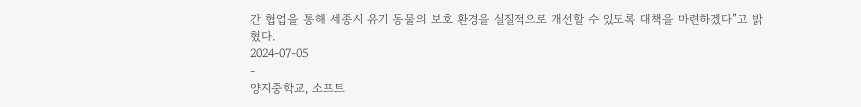간 협업을 통해 세종시 유기 동물의 보호 환경을 실질적으로 개선할 수 있도록 대책을 마련하겠다”고 밝혔다.
2024-07-05
-
양지중학교, 소프트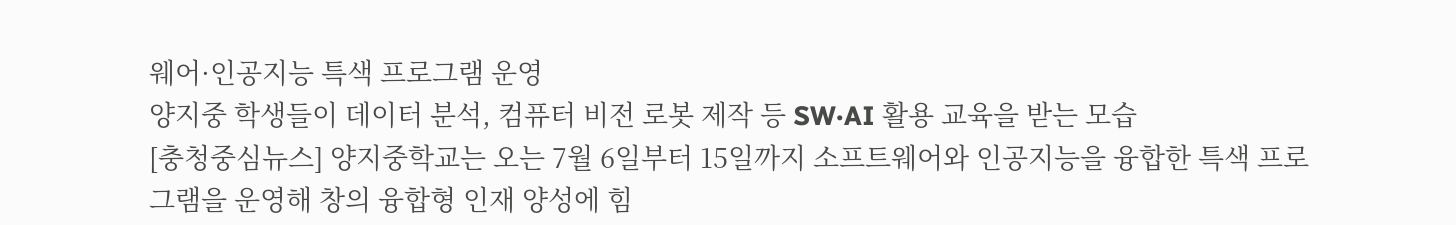웨어·인공지능 특색 프로그램 운영
양지중 학생들이 데이터 분석, 컴퓨터 비전 로봇 제작 등 SW·AI 활용 교육을 받는 모습
[충청중심뉴스] 양지중학교는 오는 7월 6일부터 15일까지 소프트웨어와 인공지능을 융합한 특색 프로그램을 운영해 창의 융합형 인재 양성에 힘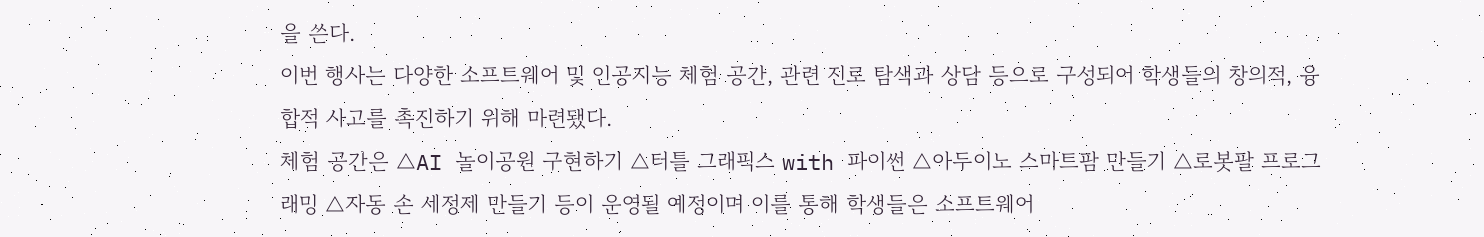을 쓴다.
이번 행사는 다양한 소프트웨어 및 인공지능 체험 공간, 관련 진로 탐색과 상담 등으로 구성되어 학생들의 창의적, 융합적 사고를 촉진하기 위해 마련됐다.
체험 공간은 △AI 놀이공원 구현하기 △터틀 그래픽스 with 파이썬 △아두이노 스마트팜 만들기 △로봇팔 프로그래밍 △자동 손 세정제 만들기 등이 운영될 예정이며 이를 통해 학생들은 소프트웨어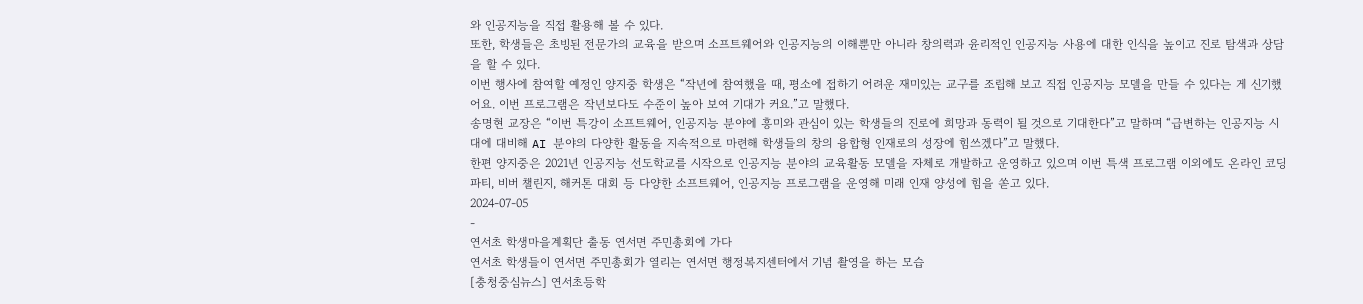와 인공지능을 직접 활용해 볼 수 있다.
또한, 학생들은 초빙된 전문가의 교육을 받으며 소프트웨어와 인공지능의 이해뿐만 아니라 창의력과 윤리적인 인공지능 사용에 대한 인식을 높이고 진로 탐색과 상담을 할 수 있다.
이번 행사에 참여할 예정인 양지중 학생은 “작년에 참여했을 때, 평소에 접하기 어려운 재미있는 교구를 조립해 보고 직접 인공지능 모델을 만들 수 있다는 게 신기했어요. 이번 프로그램은 작년보다도 수준이 높아 보여 기대가 커요.”고 말했다.
송명현 교장은 “이번 특강이 소프트웨어, 인공지능 분야에 흥미와 관심이 있는 학생들의 진로에 희망과 동력이 될 것으로 기대한다”고 말하며 “급변하는 인공지능 시대에 대비해 AI 분야의 다양한 활동을 지속적으로 마련해 학생들의 창의 융합형 인재로의 성장에 힘쓰겠다”고 말했다.
한편 양지중은 2021년 인공지능 선도학교를 시작으로 인공지능 분야의 교육활동 모델을 자체로 개발하고 운영하고 있으며 이번 특색 프로그램 이외에도 온라인 코딩 파티, 비버 챌린지, 해커톤 대회 등 다양한 소프트웨어, 인공지능 프로그램을 운영해 미래 인재 양성에 힘을 쏟고 있다.
2024-07-05
-
연서초 학생마을계획단 출동 연서면 주민총회에 가다
연서초 학생들이 연서면 주민총회가 열리는 연서면 행정복지센터에서 기념 촬영을 하는 모습
[충청중심뉴스] 연서초등학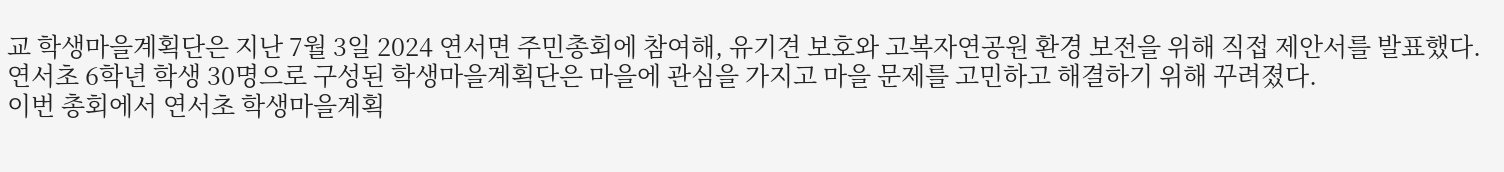교 학생마을계획단은 지난 7월 3일 2024 연서면 주민총회에 참여해, 유기견 보호와 고복자연공원 환경 보전을 위해 직접 제안서를 발표했다.
연서초 6학년 학생 30명으로 구성된 학생마을계획단은 마을에 관심을 가지고 마을 문제를 고민하고 해결하기 위해 꾸려졌다.
이번 총회에서 연서초 학생마을계획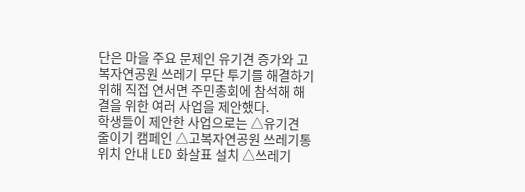단은 마을 주요 문제인 유기견 증가와 고복자연공원 쓰레기 무단 투기를 해결하기 위해 직접 연서면 주민총회에 참석해 해결을 위한 여러 사업을 제안했다.
학생들이 제안한 사업으로는 △유기견 줄이기 캠페인 △고복자연공원 쓰레기통 위치 안내 LED 화살표 설치 △쓰레기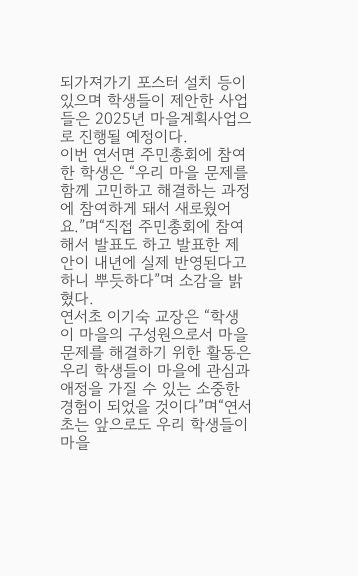되가져가기 포스터 설치 등이 있으며 학생들이 제안한 사업들은 2025년 마을계획사업으로 진행될 예정이다.
이번 연서면 주민총회에 참여한 학생은 “우리 마을 문제를 함께 고민하고 해결하는 과정에 참여하게 돼서 새로웠어요.”며“직접 주민총회에 참여해서 발표도 하고 발표한 제안이 내년에 실제 반영된다고 하니 뿌듯하다”며 소감을 밝혔다.
연서초 이기숙 교장은 “학생이 마을의 구성원으로서 마을 문제를 해결하기 위한 활동은 우리 학생들이 마을에 관심과 애정을 가질 수 있는 소중한 경험이 되었을 것이다”며“연서초는 앞으로도 우리 학생들이 마을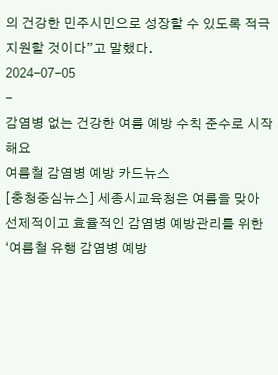의 건강한 민주시민으로 성장할 수 있도록 적극 지원할 것이다”고 말했다.
2024-07-05
-
감염병 없는 건강한 여름 예방 수칙 준수로 시작해요
여름철 감염병 예방 카드뉴스
[충청중심뉴스] 세종시교육청은 여름을 맞아 선제적이고 효율적인 감염병 예방관리를 위한 ‘여름철 유행 감염병 예방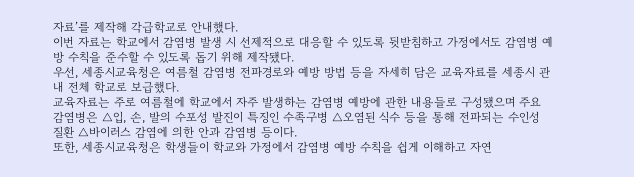자료’를 제작해 각급학교로 안내했다.
이번 자료는 학교에서 감염병 발생 시 선제적으로 대응할 수 있도록 뒷받침하고 가정에서도 감염병 예방 수칙을 준수할 수 있도록 돕기 위해 제작됐다.
우선, 세종시교육청은 여름철 감염병 전파경로와 예방 방법 등을 자세히 담은 교육자료를 세종시 관내 전체 학교로 보급했다.
교육자료는 주로 여름철에 학교에서 자주 발생하는 감염병 예방에 관한 내용들로 구성됐으며 주요 감염병은 △입, 손, 발의 수포성 발진이 특징인 수족구병 △오염된 식수 등을 통해 전파되는 수인성 질환 △바이러스 감염에 의한 안과 감염병 등이다.
또한, 세종시교육청은 학생들이 학교와 가정에서 감염병 예방 수칙을 쉽게 이해하고 자연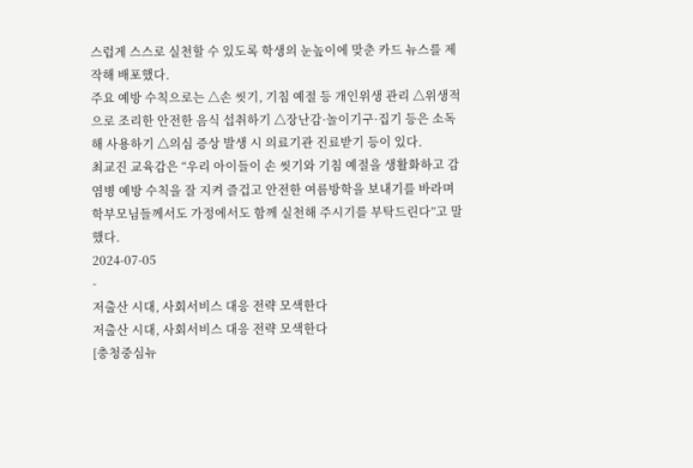스럽게 스스로 실천할 수 있도록 학생의 눈높이에 맞춘 카드 뉴스를 제작해 배포했다.
주요 예방 수칙으로는 △손 씻기, 기침 예절 등 개인위생 관리 △위생적으로 조리한 안전한 음식 섭취하기 △장난감·놀이기구·집기 등은 소독해 사용하기 △의심 증상 발생 시 의료기관 진료받기 등이 있다.
최교진 교육감은 “우리 아이들이 손 씻기와 기침 예절을 생활화하고 감염병 예방 수칙을 잘 지켜 즐겁고 안전한 여름방학을 보내기를 바라며 학부모님들께서도 가정에서도 함께 실천해 주시기를 부탁드린다”고 말했다.
2024-07-05
-
저출산 시대, 사회서비스 대응 전략 모색한다
저출산 시대, 사회서비스 대응 전략 모색한다
[충청중심뉴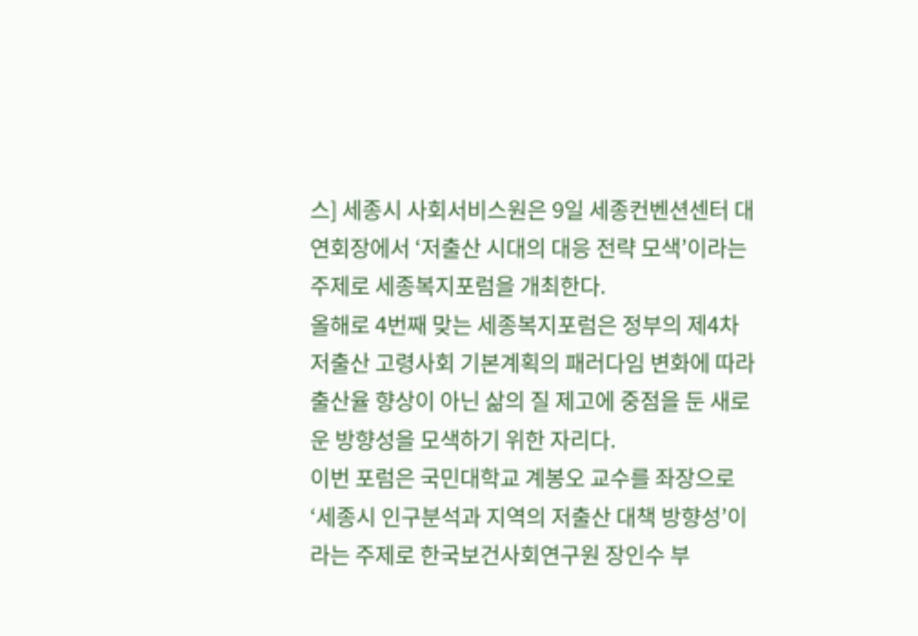스] 세종시 사회서비스원은 9일 세종컨벤션센터 대연회장에서 ‘저출산 시대의 대응 전략 모색’이라는 주제로 세종복지포럼을 개최한다.
올해로 4번째 맞는 세종복지포럼은 정부의 제4차 저출산 고령사회 기본계획의 패러다임 변화에 따라 출산율 향상이 아닌 삶의 질 제고에 중점을 둔 새로운 방향성을 모색하기 위한 자리다.
이번 포럼은 국민대학교 계봉오 교수를 좌장으로 ‘세종시 인구분석과 지역의 저출산 대책 방향성’이라는 주제로 한국보건사회연구원 장인수 부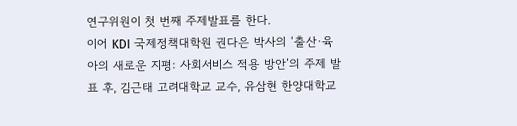연구위원이 첫 번째 주제발표를 한다.
이어 KDI 국제정책대학원 권다은 박사의 ‘출산·육아의 새로운 지평: 사회서비스 적용 방안’의 주제 발표 후, 김근태 고려대학교 교수, 유삼현 한양대학교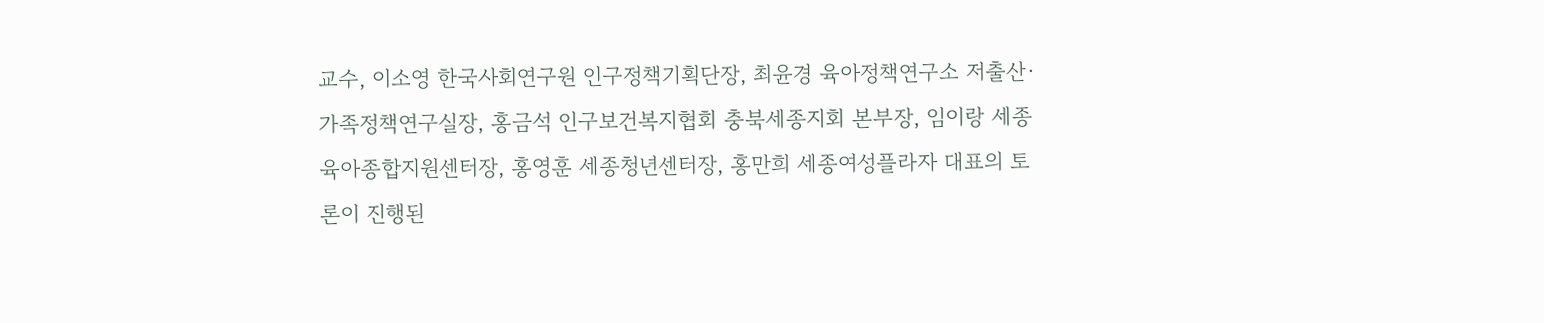교수, 이소영 한국사회연구원 인구정책기획단장, 최윤경 육아정책연구소 저출산·가족정책연구실장, 홍금석 인구보건복지협회 충북세종지회 본부장, 임이랑 세종육아종합지원센터장, 홍영훈 세종청년센터장, 홍만희 세종여성플라자 대표의 토론이 진행된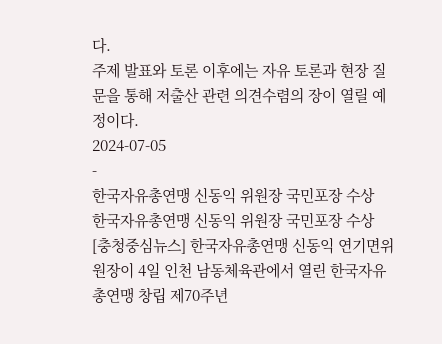다.
주제 발표와 토론 이후에는 자유 토론과 현장 질문을 통해 저출산 관련 의견수렴의 장이 열릴 예정이다.
2024-07-05
-
한국자유총연맹 신동익 위원장 국민포장 수상
한국자유총연맹 신동익 위원장 국민포장 수상
[충청중심뉴스] 한국자유총연맹 신동익 연기면위원장이 4일 인천 남동체육관에서 열린 한국자유총연맹 창립 제70주년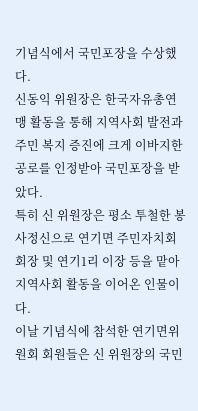기념식에서 국민포장을 수상했다.
신동익 위원장은 한국자유총연맹 활동을 통해 지역사회 발전과 주민 복지 증진에 크게 이바지한 공로를 인정받아 국민포장을 받았다.
특히 신 위원장은 평소 투철한 봉사정신으로 연기면 주민자치회 회장 및 연기1리 이장 등을 맡아 지역사회 활동을 이어온 인물이다.
이날 기념식에 참석한 연기면위원회 회원들은 신 위원장의 국민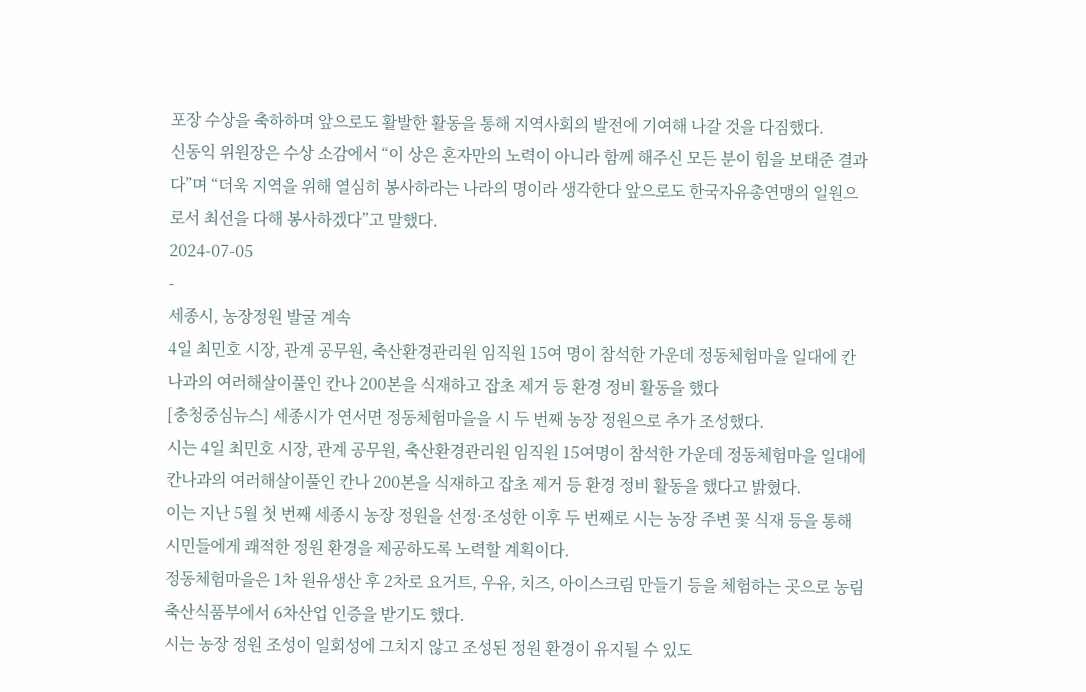포장 수상을 축하하며 앞으로도 활발한 활동을 통해 지역사회의 발전에 기여해 나갈 것을 다짐했다.
신동익 위원장은 수상 소감에서 “이 상은 혼자만의 노력이 아니라 함께 해주신 모든 분이 힘을 보태준 결과다”며 “더욱 지역을 위해 열심히 봉사하라는 나라의 명이라 생각한다 앞으로도 한국자유총연맹의 일원으로서 최선을 다해 봉사하겠다”고 말했다.
2024-07-05
-
세종시, 농장정원 발굴 계속
4일 최민호 시장, 관계 공무원, 축산환경관리원 임직원 15여 명이 참석한 가운데 정동체험마을 일대에 칸나과의 여러해살이풀인 칸나 200본을 식재하고 잡초 제거 등 환경 정비 활동을 했다
[충청중심뉴스] 세종시가 연서면 정동체험마을을 시 두 번째 농장 정원으로 추가 조성했다.
시는 4일 최민호 시장, 관계 공무원, 축산환경관리원 임직원 15여명이 참석한 가운데 정동체험마을 일대에 칸나과의 여러해살이풀인 칸나 200본을 식재하고 잡초 제거 등 환경 정비 활동을 했다고 밝혔다.
이는 지난 5월 첫 번째 세종시 농장 정원을 선정·조성한 이후 두 번째로 시는 농장 주변 꽃 식재 등을 통해 시민들에게 쾌적한 정원 환경을 제공하도록 노력할 계획이다.
정동체험마을은 1차 원유생산 후 2차로 요거트, 우유, 치즈, 아이스크림 만들기 등을 체험하는 곳으로 농림축산식품부에서 6차산업 인증을 받기도 했다.
시는 농장 정원 조성이 일회성에 그치지 않고 조성된 정원 환경이 유지될 수 있도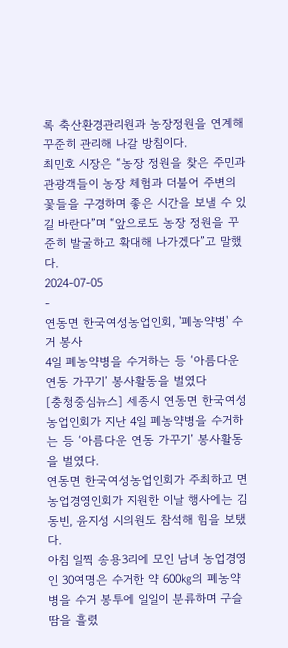록 축산환경관리원과 농장정원을 연계해 꾸준히 관리해 나갈 방침이다.
최민호 시장은 “농장 정원을 찾은 주민과 관광객들이 농장 체험과 더불어 주변의 꽃들을 구경하며 좋은 시간을 보낼 수 있길 바란다”며 “앞으로도 농장 정원을 꾸준히 발굴하고 확대해 나가겠다”고 말했다.
2024-07-05
-
연동면 한국여성농업인회, '폐농약병' 수거 봉사
4일 폐농약병을 수거하는 등 ‘아름다운 연동 가꾸기’ 봉사활동을 벌였다
[충청중심뉴스] 세종시 연동면 한국여성농업인회가 지난 4일 폐농약병을 수거하는 등 ‘아름다운 연동 가꾸기’ 봉사활동을 벌였다.
연동면 한국여성농업인회가 주최하고 면 농업경영인회가 지원한 이날 행사에는 김동빈, 윤지성 시의원도 참석해 힘을 보탰다.
아침 일찍 송용3리에 모인 남녀 농업경영인 30여명은 수거한 약 600㎏의 폐농약병을 수거 봉투에 일일이 분류하며 구슬땀을 흘렸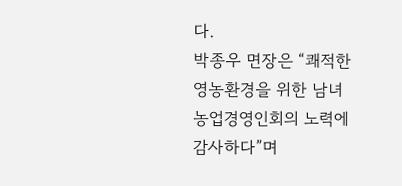다.
박종우 면장은 “쾌적한 영농환경을 위한 남녀 농업경영인회의 노력에 감사하다”며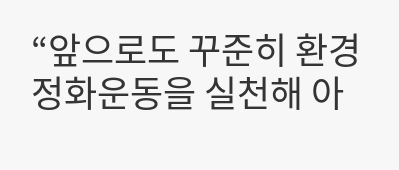“앞으로도 꾸준히 환경정화운동을 실천해 아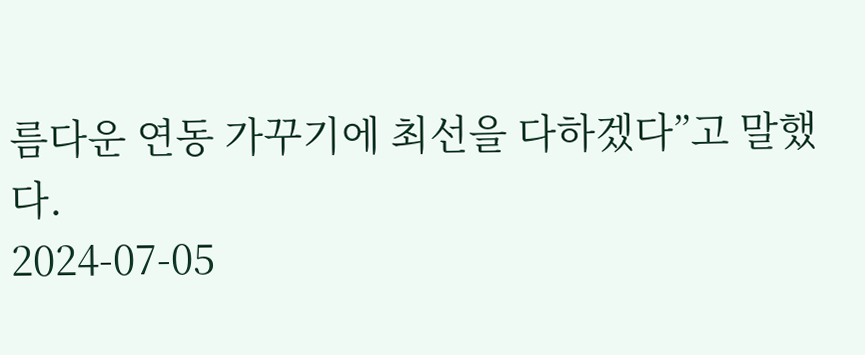름다운 연동 가꾸기에 최선을 다하겠다”고 말했다.
2024-07-05